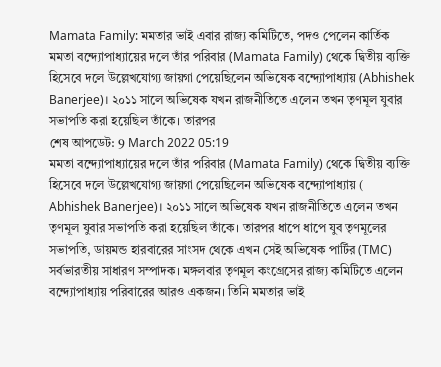Mamata Family: মমতার ভাই এবার রাজ্য কমিটিতে, পদও পেলেন কার্তিক
মমতা বন্দ্যোপাধ্যায়ের দলে তাঁর পরিবার (Mamata Family) থেকে দ্বিতীয় ব্যক্তি হিসেবে দলে উল্লেখযোগ্য জায়গা পেয়েছিলেন অভিষেক বন্দ্যোপাধ্যায় (Abhishek Banerjee)। ২০১১ সালে অভিষেক যখন রাজনীতিতে এলেন তখন তৃণমূল যুবার সভাপতি করা হয়েছিল তাঁকে। তারপর
শেষ আপডেট: 9 March 2022 05:19
মমতা বন্দ্যোপাধ্যায়ের দলে তাঁর পরিবার (Mamata Family) থেকে দ্বিতীয় ব্যক্তি হিসেবে দলে উল্লেখযোগ্য জায়গা পেয়েছিলেন অভিষেক বন্দ্যোপাধ্যায় (
Abhishek Banerjee)। ২০১১ সালে অভিষেক যখন রাজনীতিতে এলেন তখন তৃণমূল যুবার সভাপতি করা হয়েছিল তাঁকে। তারপর ধাপে ধাপে যুব তৃণমূলের সভাপতি, ডায়মন্ড হারবারের সাংসদ থেকে এখন সেই অভিষেক পার্টির (TMC) সর্বভারতীয় সাধারণ সম্পাদক। মঙ্গলবার তৃণমূল কংগ্রেসের রাজ্য কমিটিতে এলেন বন্দ্যোপাধ্যায় পরিবারের আরও একজন। তিনি মমতার ভাই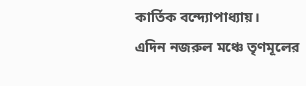কার্তিক বন্দ্যোপাধ্যায়।
এদিন নজরুল মঞ্চে তৃণমূলের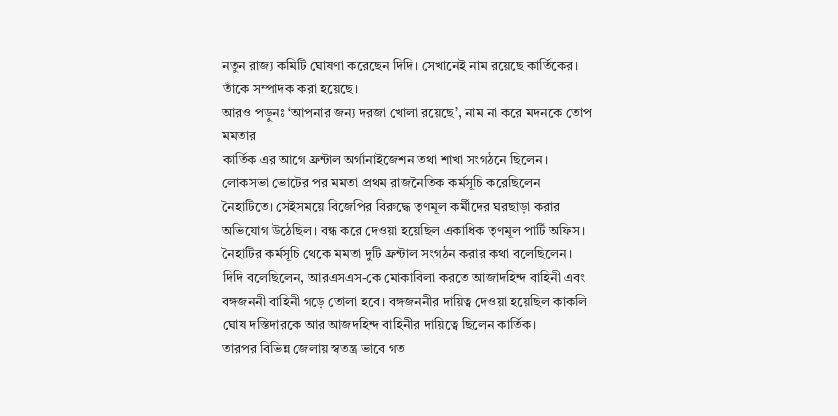নতুন রাজ্য কমিটি ঘোষণা করেছেন দিদি। সেখানেই নাম রয়েছে কার্তিকের। তাঁকে সম্পাদক করা হয়েছে।
আরও পড়ুনঃ ‘আপনার জন্য দরজা খোলা রয়েছে’, নাম না করে মদনকে তোপ মমতার
কার্তিক এর আগে ফ্রন্টাল অর্গানাইজেশন তথা শাখা সংগঠনে ছিলেন। লোকসভা ভোটের পর মমতা প্রথম রাজনৈতিক কর্মসূচি করেছিলেন নৈহাটিতে। সেইসময়ে বিজেপির বিরুদ্ধে তৃণমূল কর্মীদের ঘরছাড়া করার অভিযোগ উঠেছিল। বন্ধ করে দেওয়া হয়েছিল একাধিক তৃণমূল পার্টি অফিস। নৈহাটির কর্মসূচি থেকে মমতা দুটি ফ্রন্টাল সংগঠন করার কথা বলেছিলেন।
দিদি বলেছিলেন, আরএসএস-কে মোকাবিলা করতে আজাদহিন্দ বাহিনী এবং বঙ্গজননী বাহিনী গড়ে তোলা হবে। বঙ্গজননীর দায়িত্ব দেওয়া হয়েছিল কাকলি ঘোষ দস্তিদারকে আর আজদহিন্দ বাহিনীর দায়িত্বে ছিলেন কার্তিক।
তারপর বিভিন্ন জেলায় স্বতন্ত্র ভাবে গত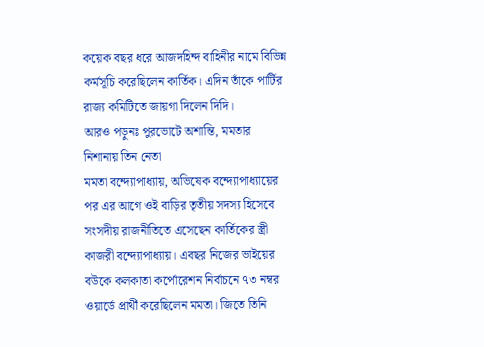কয়েক বছর ধরে আজদহিন্দ বাহিনীর নামে বিভিন্ন কর্মসূচি করেছিলেন কার্তিক। এদিন তাঁকে পার্টির রাজ্য কমিটিতে জায়গা দিলেন দিদি।
আরও পড়ুনঃ পুরভোটে অশান্তি, মমতার নিশানায় তিন নেতা
মমতা বন্দ্যোপাধ্যায়, অভিষেক বন্দ্যোপাধ্যায়ের পর এর আগে ওই বাড়ির তৃতীয় সদস্য হিসেবে সংসদীয় রাজনীতিতে এসেছেন কার্তিকের স্ত্রী কাজরী বন্দ্যোপাধ্যায়। এবছর নিজের ভাইয়ের বউকে কলকাতা কর্পোরেশন নির্বাচনে ৭৩ নম্বর ওয়ার্ডে প্রার্থী করেছিলেন মমতা। জিতে তিনি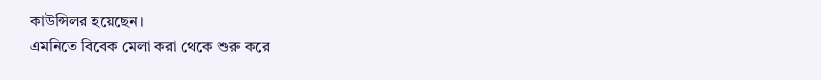কাউন্সিলর হয়েছেন।
এমনিতে বিবেক মেলা করা থেকে শুরু করে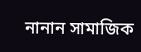নানান সামাজিক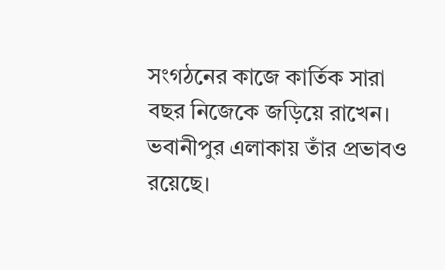সংগঠনের কাজে কার্তিক সারা বছর নিজেকে জড়িয়ে রাখেন। ভবানীপুর এলাকায় তাঁর প্রভাবও রয়েছে।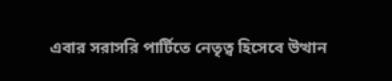এবার সরাসরি পার্টিতে নেতৃত্ব হিসেবে উত্থান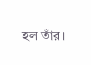হল তাঁর।